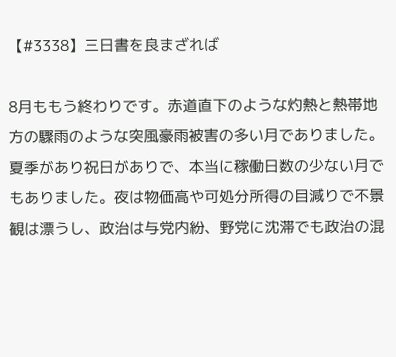【#3338】三日書を良まざれば

8月ももう終わりです。赤道直下のような灼熱と熱帯地方の驟雨のような突風豪雨被害の多い月でありました。夏季があり祝日がありで、本当に稼働日数の少ない月でもありました。夜は物価高や可処分所得の目減りで不景観は漂うし、政治は与党内紛、野党に沈滞でも政治の混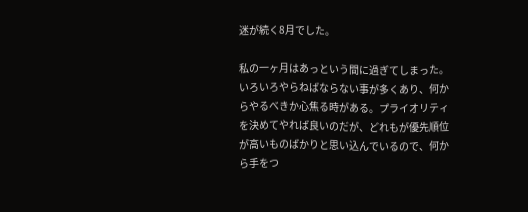迷が続く8月でした。

私の一ヶ月はあっという間に過ぎてしまった。いろいろやらねばならない事が多くあり、何からやるべきか心焦る時がある。プライオリティを決めてやれば良いのだが、どれもが優先順位が高いものばかりと思い込んでいるので、何から手をつ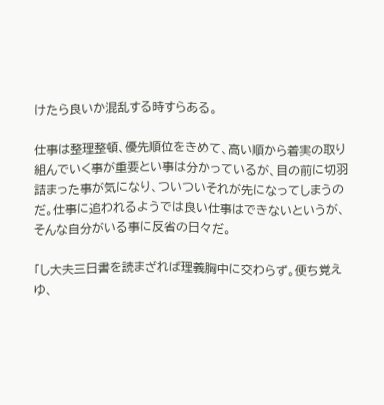けたら良いか混乱する時すらある。

仕事は整理整頓、優先順位をきめて、高い順から着実の取り組んでいく事が重要とい事は分かっているが、目の前に切羽詰まった事が気になり、ついついそれが先になってしまうのだ。仕事に追われるようでは良い仕事はできないというが、そんな自分がいる事に反省の日々だ。

「し大夫三日書を読まざれば理義胸中に交わらず。便ち覚えゆ、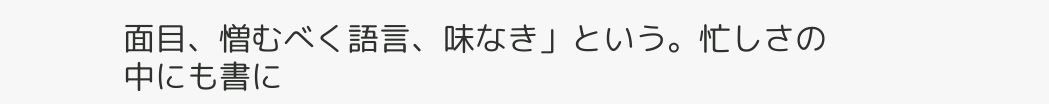面目、憎むべく語言、味なき」という。忙しさの中にも書に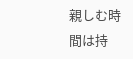親しむ時間は持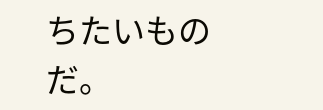ちたいものだ。